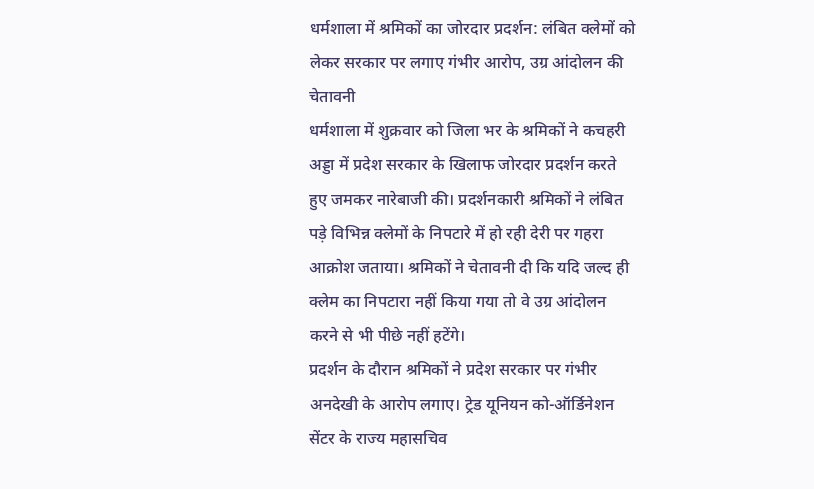धर्मशाला में श्रमिकों का जोरदार प्रदर्शन: लंबित क्लेमों को लेकर सरकार पर लगाए गंभीर आरोप, उग्र आंदोलन की चेतावनी
धर्मशाला में शुक्रवार को जिला भर के श्रमिकों ने कचहरी अड्डा में प्रदेश सरकार के खिलाफ जोरदार प्रदर्शन करते हुए जमकर नारेबाजी की। प्रदर्शनकारी श्रमिकों ने लंबित पड़े विभिन्न क्लेमों के निपटारे में हो रही देरी पर गहरा आक्रोश जताया। श्रमिकों ने चेतावनी दी कि यदि जल्द ही क्लेम का निपटारा नहीं किया गया तो वे उग्र आंदोलन करने से भी पीछे नहीं हटेंगे।
प्रदर्शन के दौरान श्रमिकों ने प्रदेश सरकार पर गंभीर अनदेखी के आरोप लगाए। ट्रेड यूनियन को-ऑर्डिनेशन सेंटर के राज्य महासचिव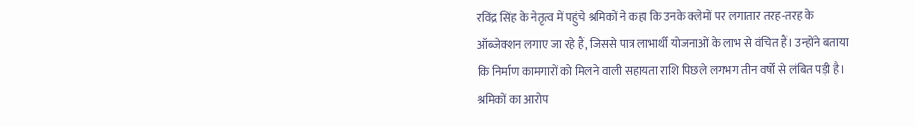रविंद्र सिंह के नेतृत्व में पहुंचे श्रमिकों ने कहा कि उनके क्लेमों पर लगातार तरह-तरह के ऑब्जेक्शन लगाए जा रहे हैं, जिससे पात्र लाभार्थी योजनाओं के लाभ से वंचित हैं। उन्होंने बताया कि निर्माण कामगारों को मिलने वाली सहायता राशि पिछले लगभग तीन वर्षों से लंबित पड़ी है।
श्रमिकों का आरोप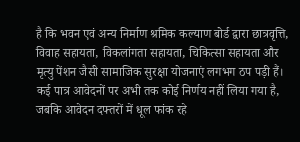है कि भवन एवं अन्य निर्माण श्रमिक कल्याण बोर्ड द्वारा छात्रवृत्ति, विवाह सहायता, विकलांगता सहायता, चिकित्सा सहायता और मृत्यु पेंशन जैसी सामाजिक सुरक्षा योजनाएं लगभग ठप पड़ी हैं। कई पात्र आवेदनों पर अभी तक कोई निर्णय नहीं लिया गया है, जबकि आवेदन दफ्तरों में धूल फांक रहे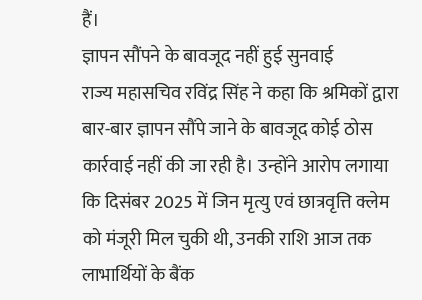हैं।
ज्ञापन सौंपने के बावजूद नहीं हुई सुनवाई
राज्य महासचिव रविंद्र सिंह ने कहा कि श्रमिकों द्वारा बार-बार ज्ञापन सौंपे जाने के बावजूद कोई ठोस कार्रवाई नहीं की जा रही है। उन्होंने आरोप लगाया कि दिसंबर 2025 में जिन मृत्यु एवं छात्रवृत्ति क्लेम को मंजूरी मिल चुकी थी, उनकी राशि आज तक लाभार्थियों के बैंक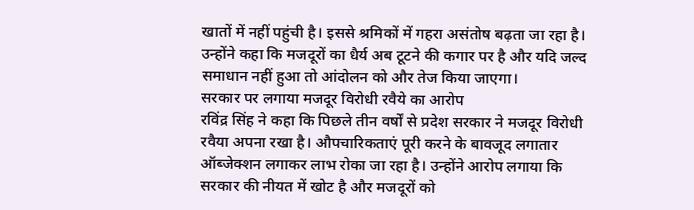खातों में नहीं पहुंची है। इससे श्रमिकों में गहरा असंतोष बढ़ता जा रहा है।
उन्होंने कहा कि मजदूरों का धैर्य अब टूटने की कगार पर है और यदि जल्द समाधान नहीं हुआ तो आंदोलन को और तेज किया जाएगा।
सरकार पर लगाया मजदूर विरोधी रवैये का आरोप
रविंद्र सिंह ने कहा कि पिछले तीन वर्षों से प्रदेश सरकार ने मजदूर विरोधी रवैया अपना रखा है। औपचारिकताएं पूरी करने के बावजूद लगातार ऑब्जेक्शन लगाकर लाभ रोका जा रहा है। उन्होंने आरोप लगाया कि सरकार की नीयत में खोट है और मजदूरों को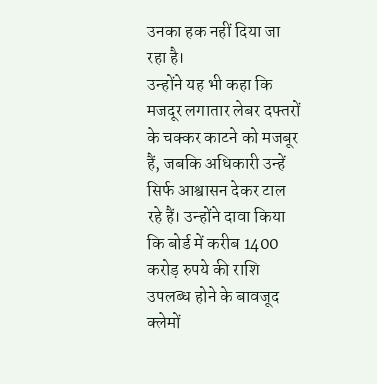उनका हक नहीं दिया जा रहा है।
उन्होंने यह भी कहा कि मजदूर लगातार लेबर दफ्तरों के चक्कर काटने को मजबूर हैं, जबकि अधिकारी उन्हें सिर्फ आश्वासन देकर टाल रहे हैं। उन्होंने दावा किया कि बोर्ड में करीब 1400 करोड़ रुपये की राशि उपलब्ध होने के बावजूद क्लेमों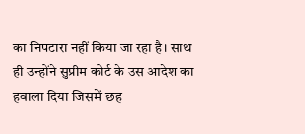का निपटारा नहीं किया जा रहा है। साथ ही उन्होंने सुप्रीम कोर्ट के उस आदेश का हवाला दिया जिसमें छह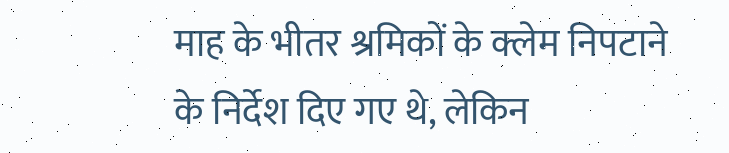माह के भीतर श्रमिकों के क्लेम निपटाने के निर्देश दिए गए थे, लेकिन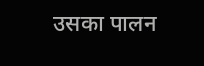उसका पालन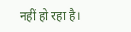नहीं हो रहा है।